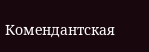Комендантская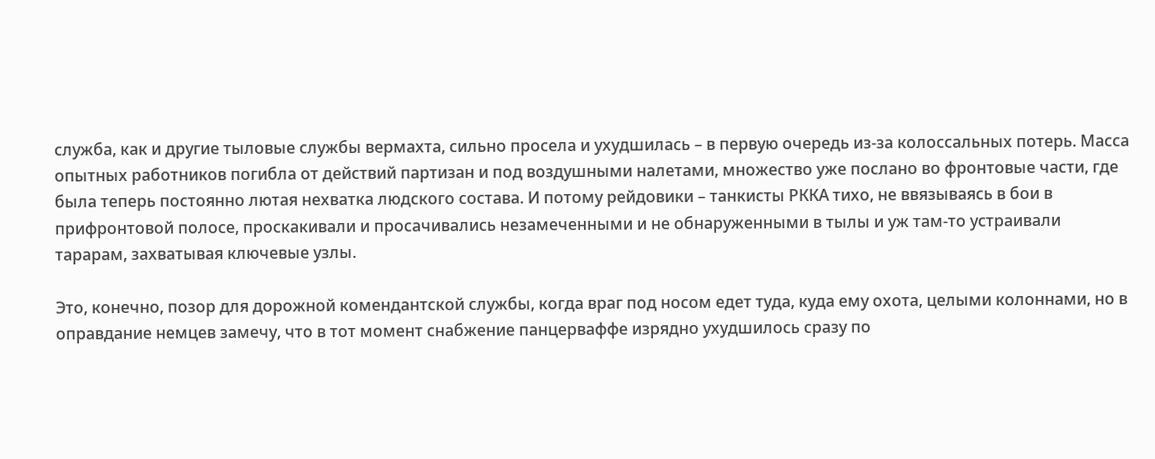служба, как и другие тыловые службы вермахта, сильно просела и ухудшилась – в первую очередь из-за колоссальных потерь. Масса опытных работников погибла от действий партизан и под воздушными налетами, множество уже послано во фронтовые части, где была теперь постоянно лютая нехватка людского состава. И потому рейдовики – танкисты РККА тихо, не ввязываясь в бои в прифронтовой полосе, проскакивали и просачивались незамеченными и не обнаруженными в тылы и уж там-то устраивали тарарам, захватывая ключевые узлы.

Это, конечно, позор для дорожной комендантской службы, когда враг под носом едет туда, куда ему охота, целыми колоннами, но в оправдание немцев замечу, что в тот момент снабжение панцерваффе изрядно ухудшилось сразу по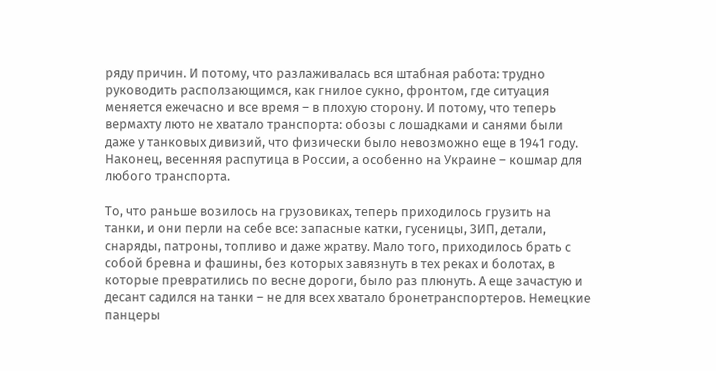ряду причин. И потому, что разлаживалась вся штабная работа: трудно руководить расползающимся, как гнилое сукно, фронтом, где ситуация меняется ежечасно и все время – в плохую сторону. И потому, что теперь вермахту люто не хватало транспорта: обозы с лошадками и санями были даже у танковых дивизий, что физически было невозможно еще в 1941 году. Наконец, весенняя распутица в России, а особенно на Украине – кошмар для любого транспорта.

То, что раньше возилось на грузовиках, теперь приходилось грузить на танки, и они перли на себе все: запасные катки, гусеницы, ЗИП, детали, снаряды, патроны, топливо и даже жратву. Мало того, приходилось брать с собой бревна и фашины, без которых завязнуть в тех реках и болотах, в которые превратились по весне дороги, было раз плюнуть. А еще зачастую и десант садился на танки – не для всех хватало бронетранспортеров. Немецкие панцеры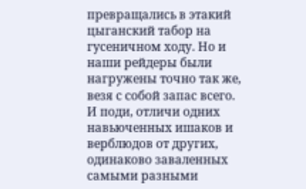превращались в этакий цыганский табор на гусеничном ходу. Но и наши рейдеры были нагружены точно так же, везя с собой запас всего. И поди, отличи одних навьюченных ишаков и верблюдов от других, одинаково заваленных самыми разными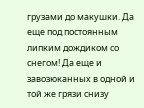грузами до макушки. Да еще под постоянным липким дождиком со снегом! Да еще и завозюканных в одной и той же грязи снизу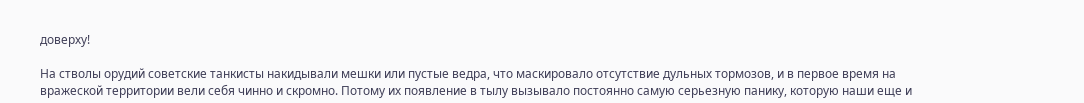доверху!

На стволы орудий советские танкисты накидывали мешки или пустые ведра, что маскировало отсутствие дульных тормозов, и в первое время на вражеской территории вели себя чинно и скромно. Потому их появление в тылу вызывало постоянно самую серьезную панику, которую наши еще и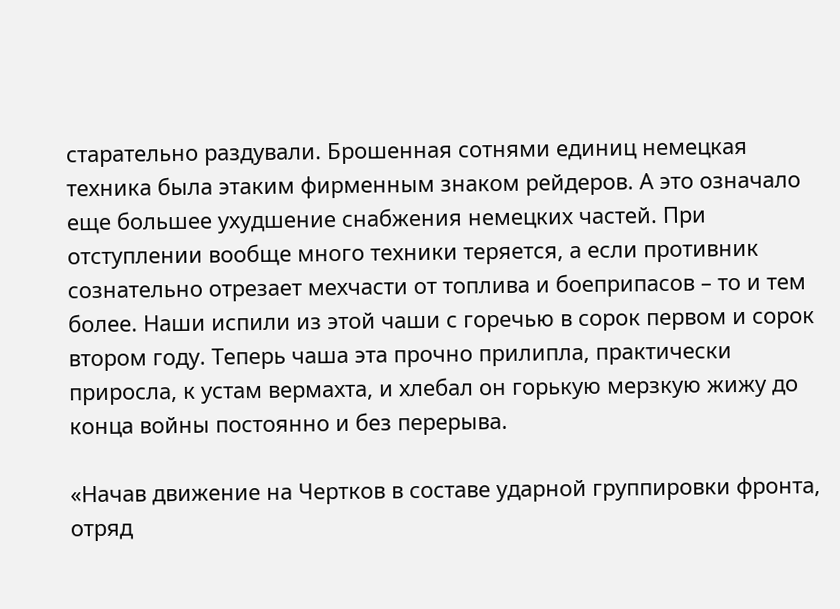старательно раздували. Брошенная сотнями единиц немецкая техника была этаким фирменным знаком рейдеров. А это означало еще большее ухудшение снабжения немецких частей. При отступлении вообще много техники теряется, а если противник сознательно отрезает мехчасти от топлива и боеприпасов – то и тем более. Наши испили из этой чаши с горечью в сорок первом и сорок втором году. Теперь чаша эта прочно прилипла, практически приросла, к устам вермахта, и хлебал он горькую мерзкую жижу до конца войны постоянно и без перерыва.

«Начав движение на Чертков в составе ударной группировки фронта, отряд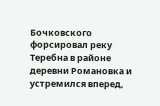Бочковского форсировал реку Теребна в районе деревни Романовка и устремился вперед,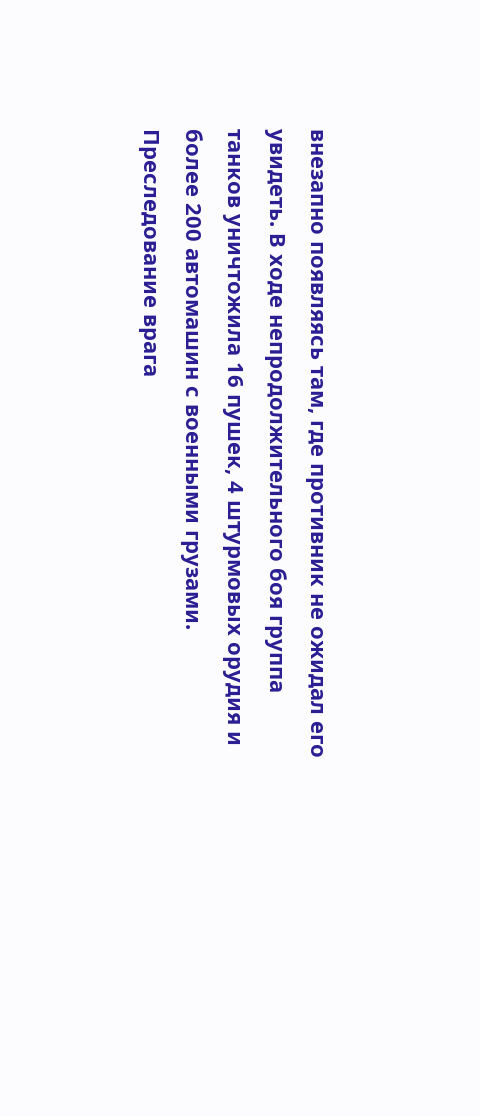внезапно появляясь там, где противник не ожидал его увидеть. В ходе непродолжительного боя группа танков уничтожила 16 пушек, 4 штурмовых орудия и более 200 автомашин с военными грузами. Преследование врага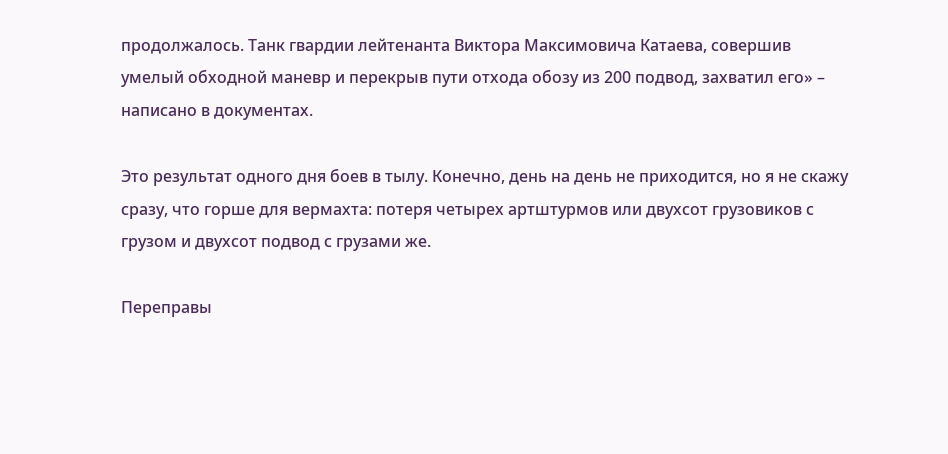продолжалось. Танк гвардии лейтенанта Виктора Максимовича Катаева, совершив умелый обходной маневр и перекрыв пути отхода обозу из 200 подвод, захватил его» – написано в документах.

Это результат одного дня боев в тылу. Конечно, день на день не приходится, но я не скажу сразу, что горше для вермахта: потеря четырех артштурмов или двухсот грузовиков с грузом и двухсот подвод с грузами же.

Переправы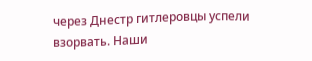через Днестр гитлеровцы успели взорвать. Наши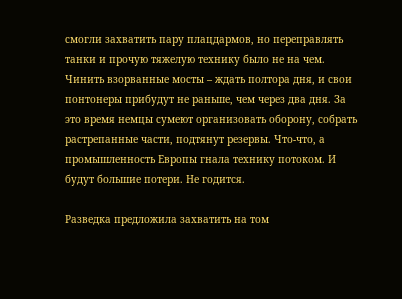смогли захватить пару плацдармов, но переправлять танки и прочую тяжелую технику было не на чем. Чинить взорванные мосты – ждать полтора дня, и свои понтонеры прибудут не раньше, чем через два дня. За это время немцы сумеют организовать оборону, собрать растрепанные части, подтянут резервы. Что-что, а промышленность Европы гнала технику потоком. И будут большие потери. Не годится.

Разведка предложила захватить на том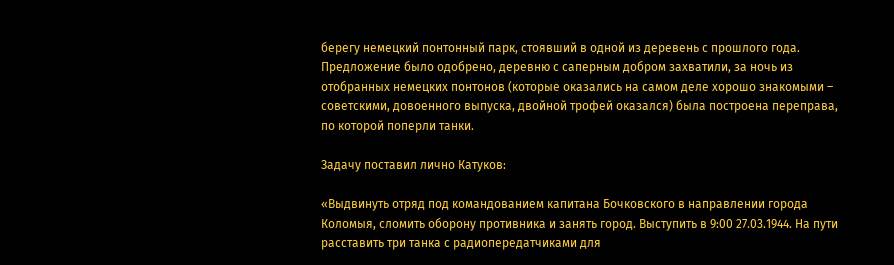берегу немецкий понтонный парк, стоявший в одной из деревень с прошлого года. Предложение было одобрено, деревню с саперным добром захватили, за ночь из отобранных немецких понтонов (которые оказались на самом деле хорошо знакомыми – советскими, довоенного выпуска, двойной трофей оказался) была построена переправа, по которой поперли танки.

Задачу поставил лично Катуков:

«Выдвинуть отряд под командованием капитана Бочковского в направлении города Коломыя, сломить оборону противника и занять город. Выступить в 9:00 27.03.1944. На пути расставить три танка с радиопередатчиками для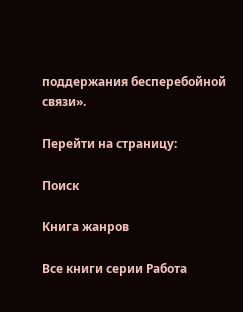поддержания бесперебойной связи».

Перейти на страницу:

Поиск

Книга жанров

Все книги серии Работа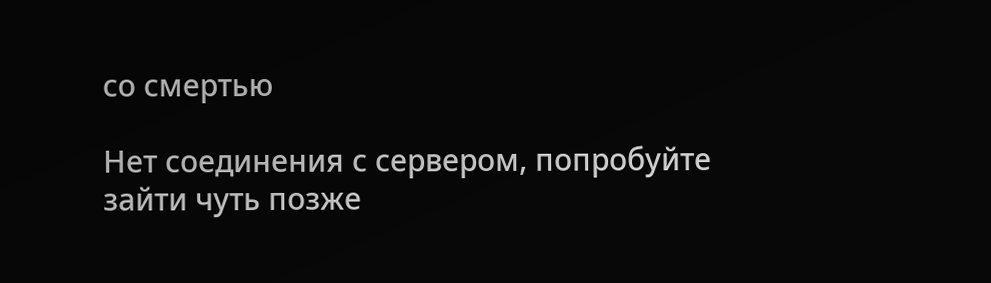со смертью

Нет соединения с сервером, попробуйте зайти чуть позже